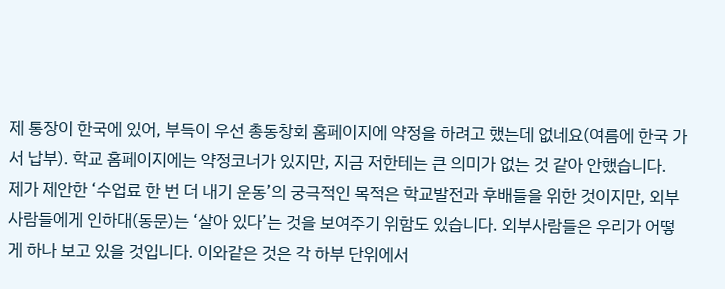제 통장이 한국에 있어, 부득이 우선 총동창회 홈페이지에 약정을 하려고 했는데 없네요(여름에 한국 가서 납부). 학교 홈페이지에는 약정코너가 있지만, 지금 저한테는 큰 의미가 없는 것 같아 안했습니다.
제가 제안한 ‘수업료 한 번 더 내기 운동’의 궁극적인 목적은 학교발전과 후배들을 위한 것이지만, 외부사람들에게 인하대(동문)는 ‘살아 있다’는 것을 보여주기 위함도 있습니다. 외부사람들은 우리가 어떻게 하나 보고 있을 것입니다. 이와같은 것은 각 하부 단위에서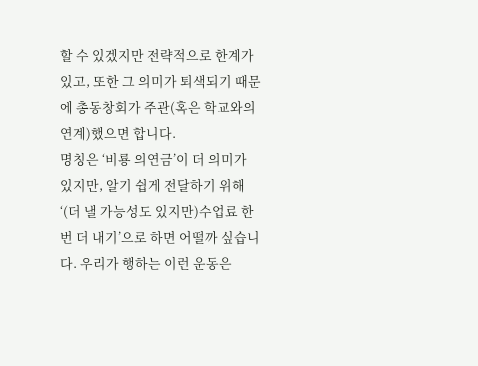할 수 있겠지만 전략적으로 한계가 있고, 또한 그 의미가 퇴색되기 때문에 총동창회가 주관(혹은 학교와의 연계)했으면 합니다.
명칭은 ‘비룡 의연금’이 더 의미가 있지만, 알기 쉽게 전달하기 위해 ‘(더 낼 가능성도 있지만)수업료 한 번 더 내기’으로 하면 어떨까 싶습니다. 우리가 행하는 이런 운동은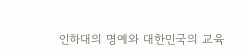인하대의 명예와 대한민국의 교육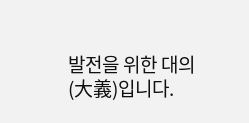발전을 위한 대의(大義)입니다.